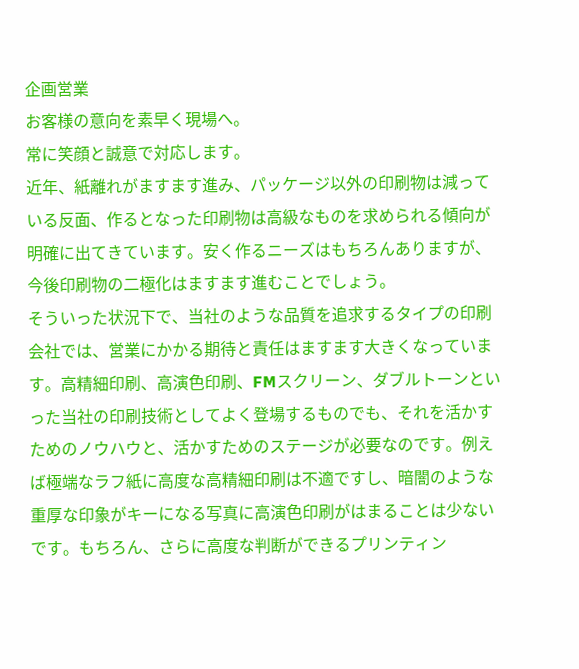企画営業
お客様の意向を素早く現場へ。
常に笑顔と誠意で対応します。
近年、紙離れがますます進み、パッケージ以外の印刷物は減っている反面、作るとなった印刷物は高級なものを求められる傾向が明確に出てきています。安く作るニーズはもちろんありますが、今後印刷物の二極化はますます進むことでしょう。
そういった状況下で、当社のような品質を追求するタイプの印刷会社では、営業にかかる期待と責任はますます大きくなっています。高精細印刷、高演色印刷、FMスクリーン、ダブルトーンといった当社の印刷技術としてよく登場するものでも、それを活かすためのノウハウと、活かすためのステージが必要なのです。例えば極端なラフ紙に高度な高精細印刷は不適ですし、暗闇のような重厚な印象がキーになる写真に高演色印刷がはまることは少ないです。もちろん、さらに高度な判断ができるプリンティン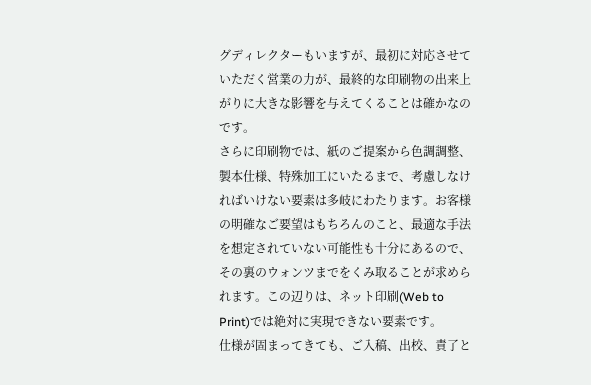グディレクターもいますが、最初に対応させていただく営業の力が、最終的な印刷物の出来上がりに大きな影響を与えてくることは確かなのです。
さらに印刷物では、紙のご提案から色調調整、製本仕様、特殊加工にいたるまで、考慮しなければいけない要素は多岐にわたります。お客様の明確なご要望はもちろんのこと、最適な手法を想定されていない可能性も十分にあるので、その裏のウォンツまでをくみ取ることが求められます。この辺りは、ネット印刷(Web to Print)では絶対に実現できない要素です。
仕様が固まってきても、ご入稿、出校、責了と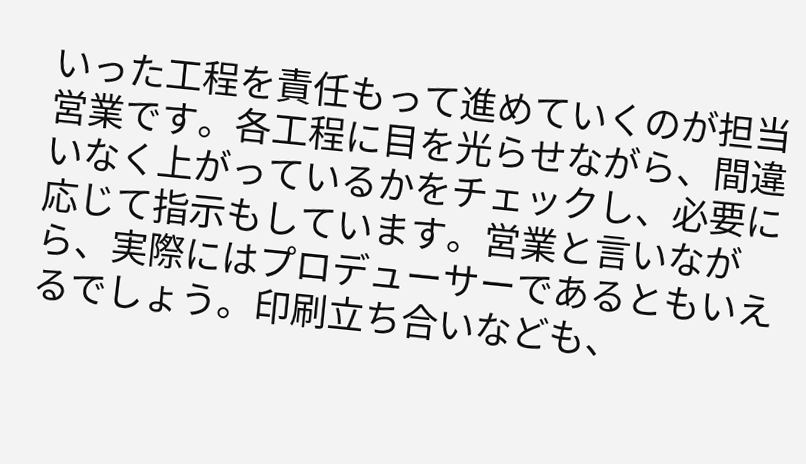いった工程を責任もって進めていくのが担当営業です。各工程に目を光らせながら、間違いなく上がっているかをチェックし、必要に応じて指示もしています。営業と言いながら、実際にはプロデューサーであるともいえるでしょう。印刷立ち合いなども、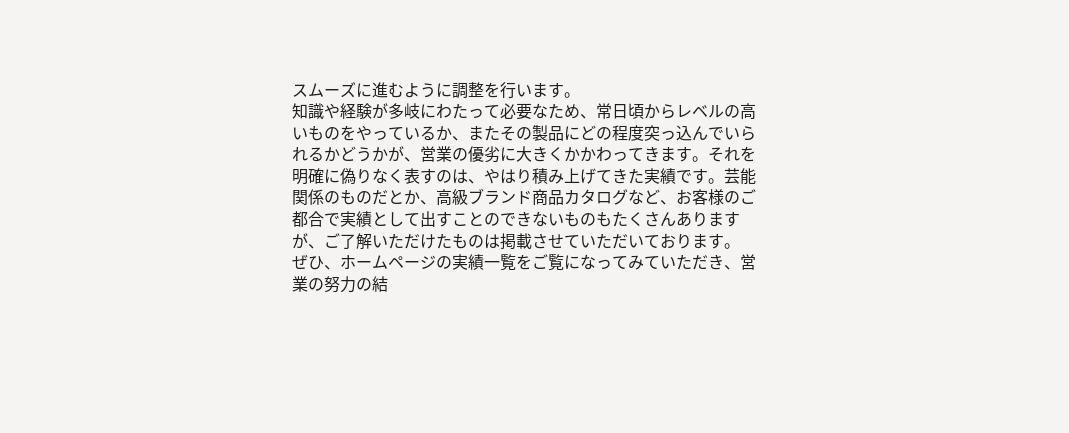スムーズに進むように調整を行います。
知識や経験が多岐にわたって必要なため、常日頃からレベルの高いものをやっているか、またその製品にどの程度突っ込んでいられるかどうかが、営業の優劣に大きくかかわってきます。それを明確に偽りなく表すのは、やはり積み上げてきた実績です。芸能関係のものだとか、高級ブランド商品カタログなど、お客様のご都合で実績として出すことのできないものもたくさんありますが、ご了解いただけたものは掲載させていただいております。
ぜひ、ホームページの実績一覧をご覧になってみていただき、営業の努力の結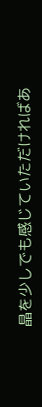晶を少しでも感じていただければあ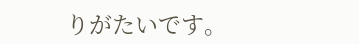りがたいです。